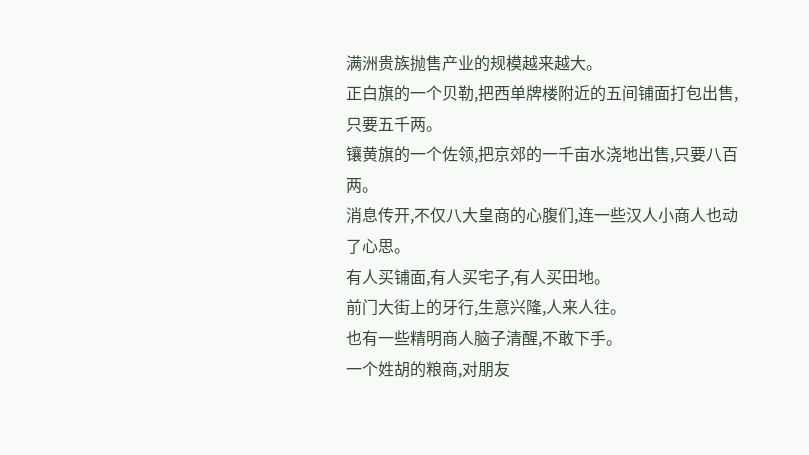满洲贵族抛售产业的规模越来越大。
正白旗的一个贝勒,把西单牌楼附近的五间铺面打包出售,只要五千两。
镶黄旗的一个佐领,把京郊的一千亩水浇地出售,只要八百两。
消息传开,不仅八大皇商的心腹们,连一些汉人小商人也动了心思。
有人买铺面,有人买宅子,有人买田地。
前门大街上的牙行,生意兴隆,人来人往。
也有一些精明商人脑子清醒,不敢下手。
一个姓胡的粮商,对朋友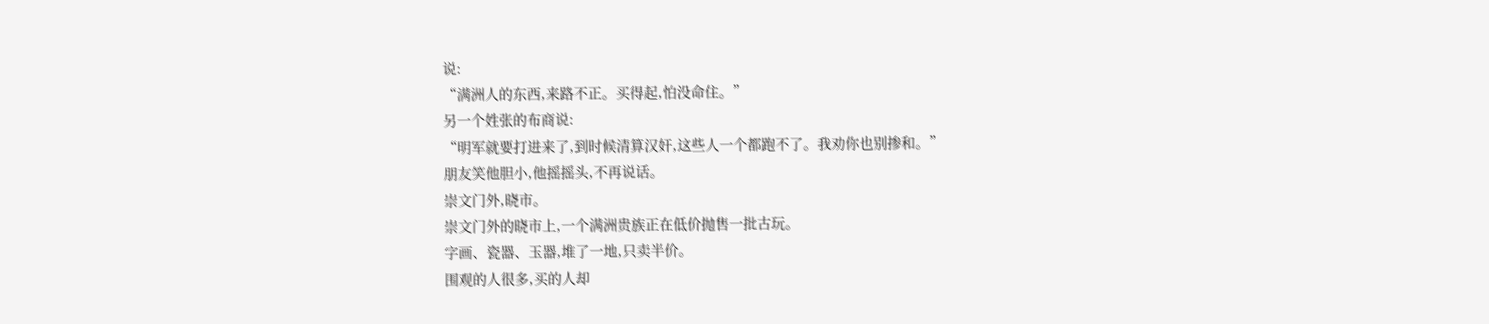说:
“满洲人的东西,来路不正。买得起,怕没命住。”
另一个姓张的布商说:
“明军就要打进来了,到时候清算汉奸,这些人一个都跑不了。我劝你也别掺和。”
朋友笑他胆小,他摇摇头,不再说话。
崇文门外,晓市。
崇文门外的晓市上,一个满洲贵族正在低价抛售一批古玩。
字画、瓷器、玉器,堆了一地,只卖半价。
围观的人很多,买的人却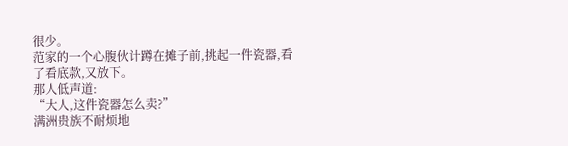很少。
范家的一个心腹伙计蹲在摊子前,挑起一件瓷器,看了看底款,又放下。
那人低声道:
“大人,这件瓷器怎么卖?”
满洲贵族不耐烦地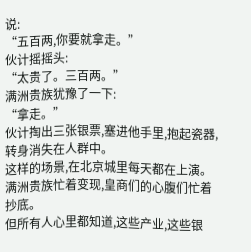说:
“五百两,你要就拿走。”
伙计摇摇头:
“太贵了。三百两。”
满洲贵族犹豫了一下:
“拿走。”
伙计掏出三张银票,塞进他手里,抱起瓷器,转身消失在人群中。
这样的场景,在北京城里每天都在上演。
满洲贵族忙着变现,皇商们的心腹们忙着抄底。
但所有人心里都知道,这些产业,这些银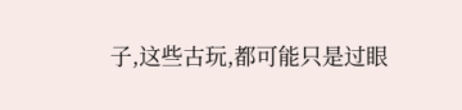子,这些古玩,都可能只是过眼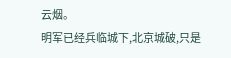云烟。
明军已经兵临城下,北京城破,只是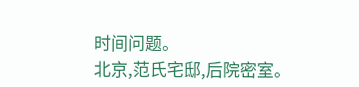时间问题。
北京,范氏宅邸,后院密室。